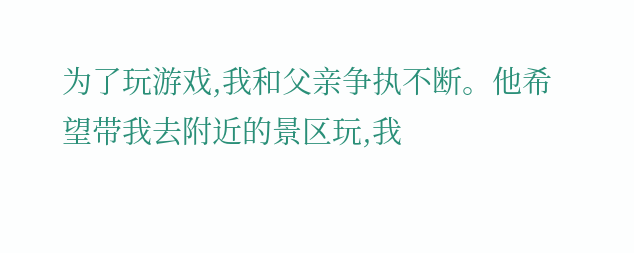为了玩游戏,我和父亲争执不断。他希望带我去附近的景区玩,我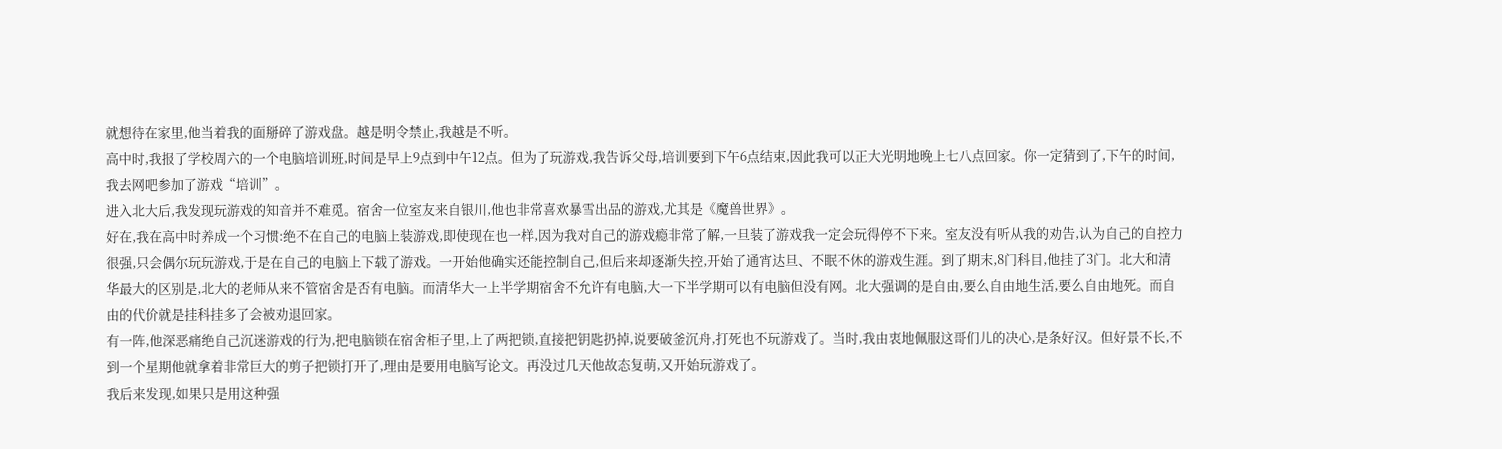就想待在家里,他当着我的面掰碎了游戏盘。越是明令禁止,我越是不听。
高中时,我报了学校周六的一个电脑培训班,时间是早上9点到中午12点。但为了玩游戏,我告诉父母,培训要到下午6点结束,因此我可以正大光明地晚上七八点回家。你一定猜到了,下午的时间,我去网吧参加了游戏“培训”。
进入北大后,我发现玩游戏的知音并不难觅。宿舍一位室友来自银川,他也非常喜欢暴雪出品的游戏,尤其是《魔兽世界》。
好在,我在高中时养成一个习惯:绝不在自己的电脑上装游戏,即使现在也一样,因为我对自己的游戏瘾非常了解,一旦装了游戏我一定会玩得停不下来。室友没有听从我的劝告,认为自己的自控力很强,只会偶尔玩玩游戏,于是在自己的电脑上下载了游戏。一开始他确实还能控制自己,但后来却逐渐失控,开始了通宵达旦、不眠不休的游戏生涯。到了期末,8门科目,他挂了3门。北大和清华最大的区别是,北大的老师从来不管宿舍是否有电脑。而清华大一上半学期宿舍不允许有电脑,大一下半学期可以有电脑但没有网。北大强调的是自由,要么自由地生活,要么自由地死。而自由的代价就是挂科挂多了会被劝退回家。
有一阵,他深恶痛绝自己沉迷游戏的行为,把电脑锁在宿舍柜子里,上了两把锁,直接把钥匙扔掉,说要破釜沉舟,打死也不玩游戏了。当时,我由衷地佩服这哥们儿的决心,是条好汉。但好景不长,不到一个星期他就拿着非常巨大的剪子把锁打开了,理由是要用电脑写论文。再没过几天他故态复萌,又开始玩游戏了。
我后来发现,如果只是用这种强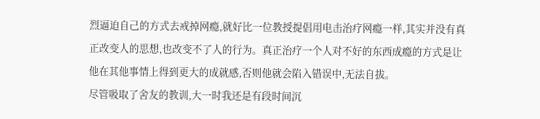烈逼迫自己的方式去戒掉网瘾,就好比一位教授提倡用电击治疗网瘾一样,其实并没有真正改变人的思想,也改变不了人的行为。真正治疗一个人对不好的东西成瘾的方式是让他在其他事情上得到更大的成就感,否则他就会陷入错误中,无法自拔。
尽管吸取了舍友的教训,大一时我还是有段时间沉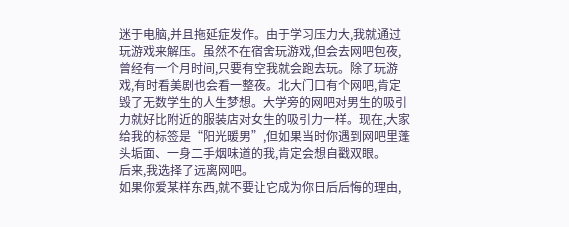迷于电脑,并且拖延症发作。由于学习压力大,我就通过玩游戏来解压。虽然不在宿舍玩游戏,但会去网吧包夜,曾经有一个月时间,只要有空我就会跑去玩。除了玩游戏,有时看美剧也会看一整夜。北大门口有个网吧,肯定毁了无数学生的人生梦想。大学旁的网吧对男生的吸引力就好比附近的服装店对女生的吸引力一样。现在,大家给我的标签是“阳光暖男”,但如果当时你遇到网吧里蓬头垢面、一身二手烟味道的我,肯定会想自戳双眼。
后来,我选择了远离网吧。
如果你爱某样东西,就不要让它成为你日后后悔的理由,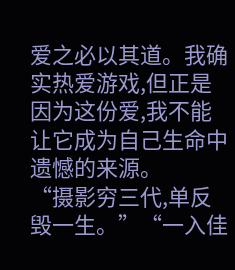爱之必以其道。我确实热爱游戏,但正是因为这份爱,我不能让它成为自己生命中遗憾的来源。
“摄影穷三代,单反毁一生。”“一入佳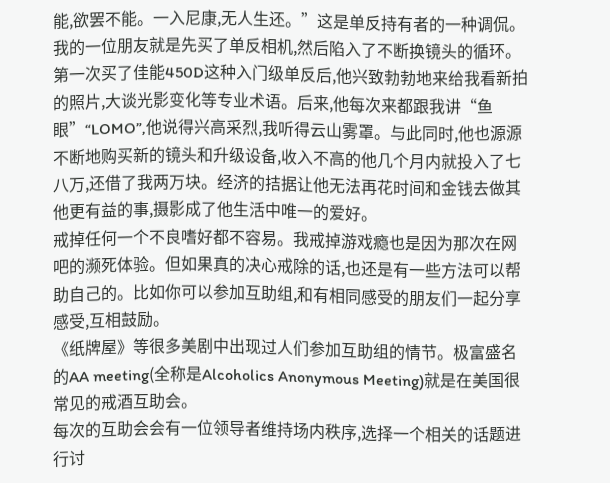能,欲罢不能。一入尼康,无人生还。”这是单反持有者的一种调侃。我的一位朋友就是先买了单反相机,然后陷入了不断换镜头的循环。第一次买了佳能450D这种入门级单反后,他兴致勃勃地来给我看新拍的照片,大谈光影变化等专业术语。后来,他每次来都跟我讲“鱼眼”“LOMO”,他说得兴高采烈,我听得云山雾罩。与此同时,他也源源不断地购买新的镜头和升级设备,收入不高的他几个月内就投入了七八万,还借了我两万块。经济的拮据让他无法再花时间和金钱去做其他更有益的事,摄影成了他生活中唯一的爱好。
戒掉任何一个不良嗜好都不容易。我戒掉游戏瘾也是因为那次在网吧的濒死体验。但如果真的决心戒除的话,也还是有一些方法可以帮助自己的。比如你可以参加互助组,和有相同感受的朋友们一起分享感受,互相鼓励。
《纸牌屋》等很多美剧中出现过人们参加互助组的情节。极富盛名的AA meeting(全称是Alcoholics Anonymous Meeting)就是在美国很常见的戒酒互助会。
每次的互助会会有一位领导者维持场内秩序,选择一个相关的话题进行讨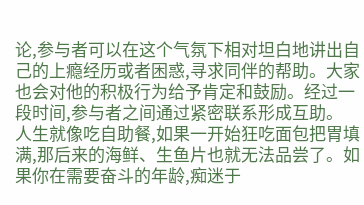论,参与者可以在这个气氛下相对坦白地讲出自己的上瘾经历或者困惑,寻求同伴的帮助。大家也会对他的积极行为给予肯定和鼓励。经过一段时间,参与者之间通过紧密联系形成互助。
人生就像吃自助餐,如果一开始狂吃面包把胃填满,那后来的海鲜、生鱼片也就无法品尝了。如果你在需要奋斗的年龄,痴迷于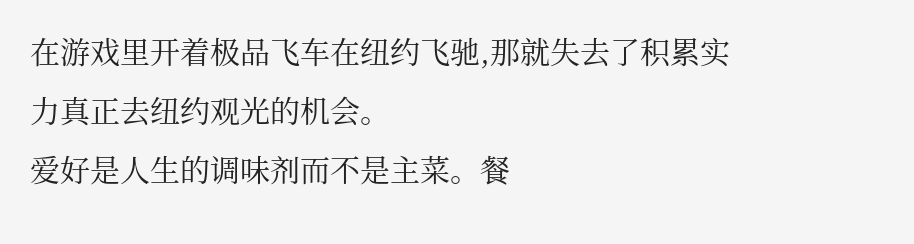在游戏里开着极品飞车在纽约飞驰,那就失去了积累实力真正去纽约观光的机会。
爱好是人生的调味剂而不是主菜。餐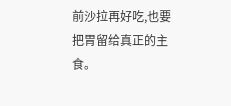前沙拉再好吃,也要把胃留给真正的主食。